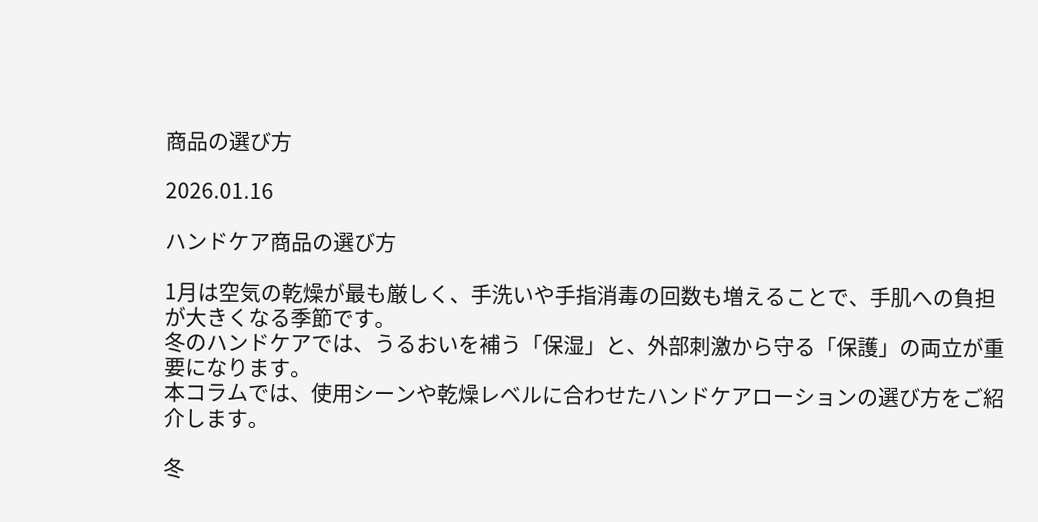商品の選び方

2026.01.16

ハンドケア商品の選び方

1月は空気の乾燥が最も厳しく、手洗いや手指消毒の回数も増えることで、手肌への負担が大きくなる季節です。
冬のハンドケアでは、うるおいを補う「保湿」と、外部刺激から守る「保護」の両立が重要になります。
本コラムでは、使用シーンや乾燥レベルに合わせたハンドケアローションの選び方をご紹介します。

冬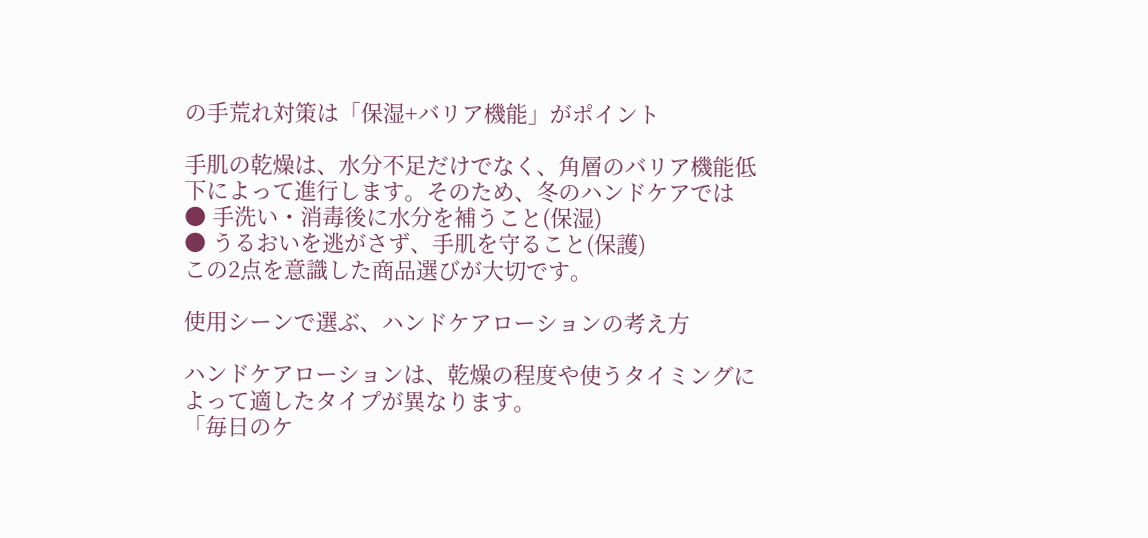の手荒れ対策は「保湿+バリア機能」がポイント

手肌の乾燥は、水分不足だけでなく、角層のバリア機能低下によって進行します。そのため、冬のハンドケアでは
● 手洗い・消毒後に水分を補うこと(保湿)
● うるおいを逃がさず、手肌を守ること(保護)
この2点を意識した商品選びが大切です。

使用シーンで選ぶ、ハンドケアローションの考え方

ハンドケアローションは、乾燥の程度や使うタイミングによって適したタイプが異なります。
「毎日のケ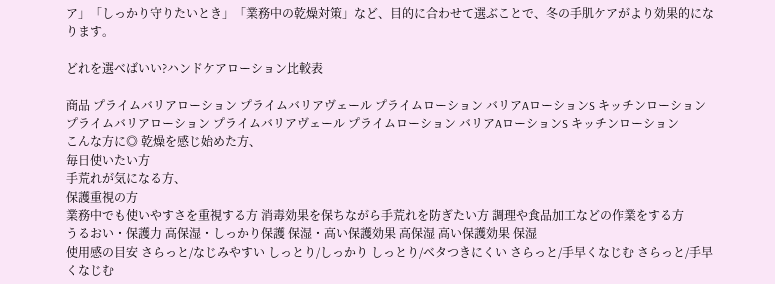ア」「しっかり守りたいとき」「業務中の乾燥対策」など、目的に合わせて選ぶことで、冬の手肌ケアがより効果的になります。

どれを選べばいい?ハンドケアローション比較表

商品 プライムバリアローション プライムバリアヴェール プライムローション バリアAローションS キッチンローション
プライムバリアローション プライムバリアヴェール プライムローション バリアAローションS キッチンローション
こんな方に◎ 乾燥を感じ始めた方、
毎日使いたい方
手荒れが気になる方、
保護重視の方
業務中でも使いやすさを重視する方 消毒効果を保ちながら手荒れを防ぎたい方 調理や食品加工などの作業をする方
うるおい・保護力 高保湿・しっかり保護 保湿・高い保護効果 高保湿 高い保護効果 保湿
使用感の目安 さらっと/なじみやすい しっとり/しっかり しっとり/ベタつきにくい さらっと/手早くなじむ さらっと/手早くなじむ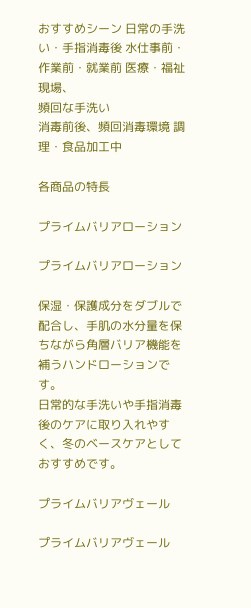おすすめシーン 日常の手洗い・手指消毒後 水仕事前・作業前・就業前 医療・福祉現場、
頻回な手洗い
消毒前後、頻回消毒環境 調理・食品加工中

各商品の特長

プライムバリアローション

プライムバリアローション

保湿・保護成分をダブルで配合し、手肌の水分量を保ちながら角層バリア機能を補うハンドローションです。
日常的な手洗いや手指消毒後のケアに取り入れやすく、冬のベースケアとしておすすめです。

プライムバリアヴェール

プライムバリアヴェール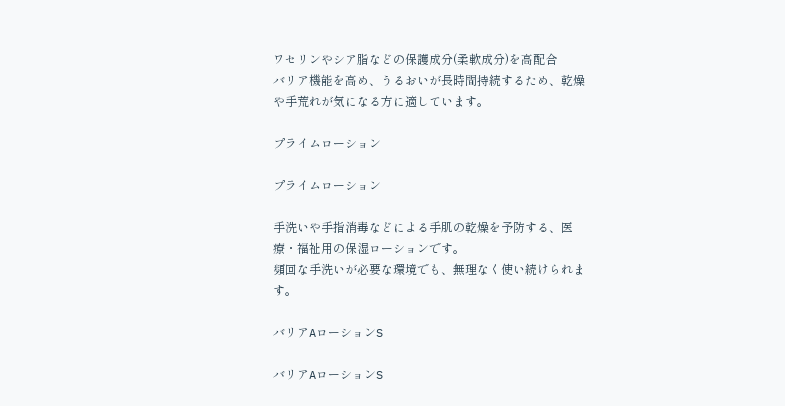ワセリンやシア脂などの保護成分(柔軟成分)を高配合
バリア機能を高め、うるおいが長時間持続するため、乾燥や手荒れが気になる方に適しています。

プライムローション

プライムローション

手洗いや手指消毒などによる手肌の乾燥を予防する、医療・福祉用の保湿ローションです。
頻回な手洗いが必要な環境でも、無理なく使い続けられます。

バリアAローションS

バリアAローションS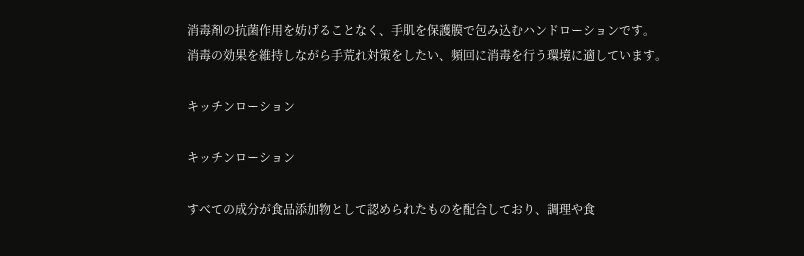消毒剤の抗菌作用を妨げることなく、手肌を保護膜で包み込むハンドローションです。
消毒の効果を維持しながら手荒れ対策をしたい、頻回に消毒を行う環境に適しています。

キッチンローション

キッチンローション

すべての成分が食品添加物として認められたものを配合しており、調理や食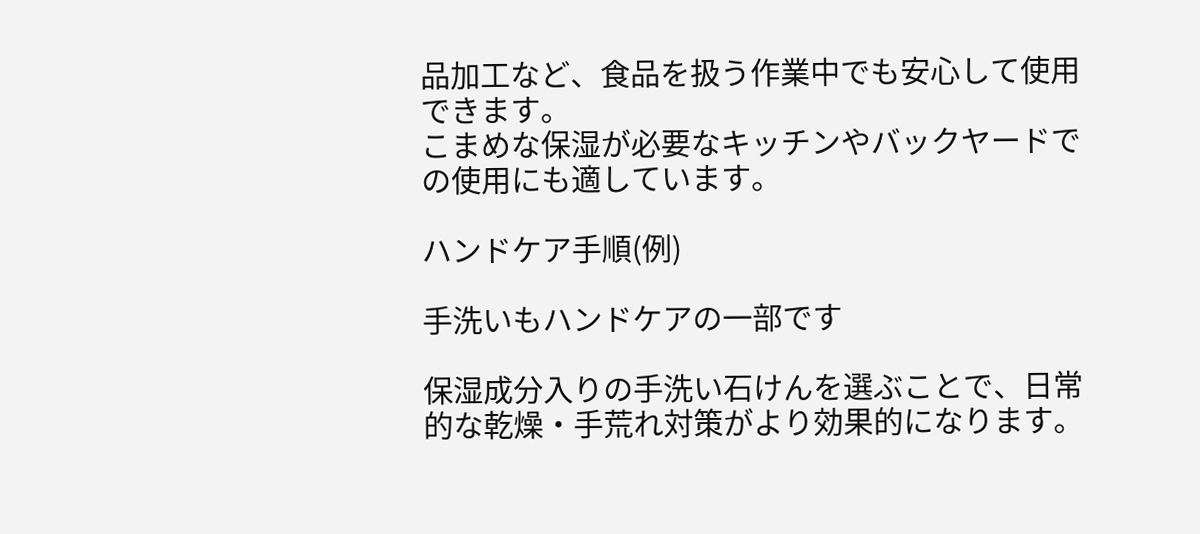品加工など、食品を扱う作業中でも安心して使用できます。
こまめな保湿が必要なキッチンやバックヤードでの使用にも適しています。

ハンドケア手順(例)

手洗いもハンドケアの一部です

保湿成分入りの手洗い石けんを選ぶことで、日常的な乾燥・手荒れ対策がより効果的になります。